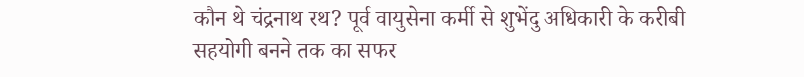कौन थे चंद्रनाथ रथ? पूर्व वायुसेना कर्मी से शुभेंदु अधिकारी के करीबी सहयोगी बनने तक का सफर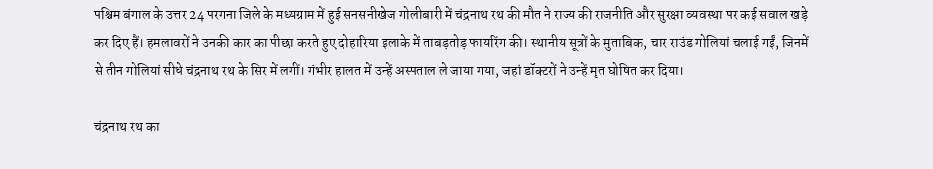पश्चिम बंगाल के उत्तर 24 परगना जिले के मध्यग्राम में हुई सनसनीखेज गोलीबारी में चंद्रनाथ रथ की मौत ने राज्य की राजनीति और सुरक्षा व्यवस्था पर कई सवाल खड़े कर दिए हैं। हमलावरों ने उनकी कार का पीछा करते हुए दोहारिया इलाके में ताबड़तोड़ फायरिंग की। स्थानीय सूत्रों के मुताबिक, चार राउंड गोलियां चलाई गईं, जिनमें से तीन गोलियां सीधे चंद्रनाथ रथ के सिर में लगीं। गंभीर हालत में उन्हें अस्पताल ले जाया गया, जहां डॉक्टरों ने उन्हें मृत घोषित कर दिया।

चंद्रनाथ रथ का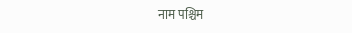नाम पश्चिम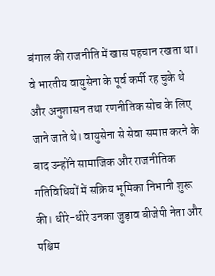बंगाल की राजनीति में खास पहचान रखता था। वे भारतीय वायुसेना के पूर्व कर्मी रह चुके थे और अनुशासन तथा रणनीतिक सोच के लिए जाने जाते थे। वायुसेना से सेवा समाप्त करने के बाद उन्होंने सामाजिक और राजनीतिक गतिविधियों में सक्रिय भूमिका निभानी शुरू की। धीरे-धीरे उनका जुड़ाव बीजेपी नेता और पश्चिम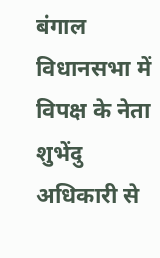बंगाल विधानसभा में विपक्ष के नेता शुभेंदु अधिकारी से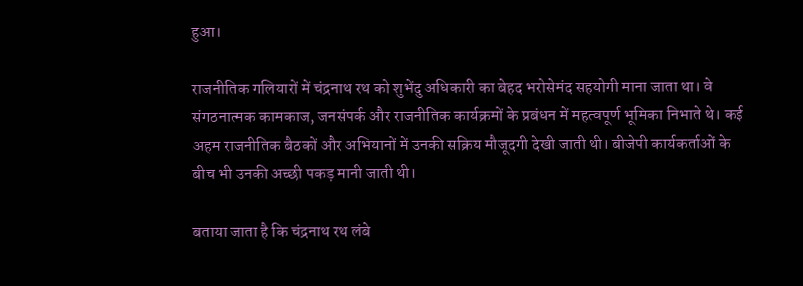हुआ।

राजनीतिक गलियारों में चंद्रनाथ रथ को शुभेंदु अधिकारी का बेहद भरोसेमंद सहयोगी माना जाता था। वे संगठनात्मक कामकाज, जनसंपर्क और राजनीतिक कार्यक्रमों के प्रबंधन में महत्वपूर्ण भूमिका निभाते थे। कई अहम राजनीतिक बैठकों और अभियानों में उनकी सक्रिय मौजूदगी देखी जाती थी। बीजेपी कार्यकर्ताओं के बीच भी उनकी अच्छी पकड़ मानी जाती थी।

बताया जाता है कि चंद्रनाथ रथ लंबे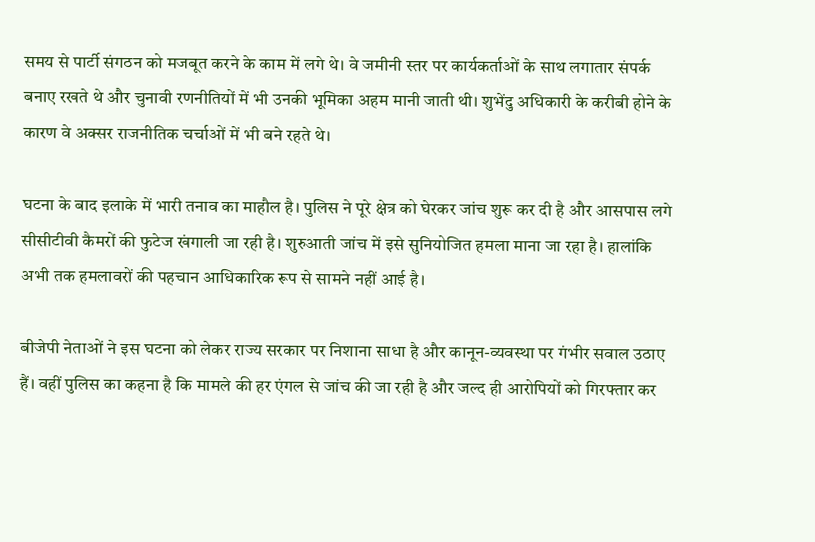समय से पार्टी संगठन को मजबूत करने के काम में लगे थे। वे जमीनी स्तर पर कार्यकर्ताओं के साथ लगातार संपर्क बनाए रखते थे और चुनावी रणनीतियों में भी उनकी भूमिका अहम मानी जाती थी। शुभेंदु अधिकारी के करीबी होने के कारण वे अक्सर राजनीतिक चर्चाओं में भी बने रहते थे।

घटना के बाद इलाके में भारी तनाव का माहौल है। पुलिस ने पूरे क्षेत्र को घेरकर जांच शुरू कर दी है और आसपास लगे सीसीटीवी कैमरों की फुटेज खंगाली जा रही है। शुरुआती जांच में इसे सुनियोजित हमला माना जा रहा है। हालांकि अभी तक हमलावरों की पहचान आधिकारिक रूप से सामने नहीं आई है।

बीजेपी नेताओं ने इस घटना को लेकर राज्य सरकार पर निशाना साधा है और कानून-व्यवस्था पर गंभीर सवाल उठाए हैं। वहीं पुलिस का कहना है कि मामले की हर एंगल से जांच की जा रही है और जल्द ही आरोपियों को गिरफ्तार कर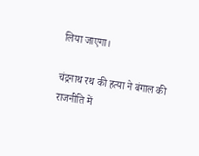लिया जाएगा।

चंद्रनाथ रथ की हत्या ने बंगाल की राजनीति में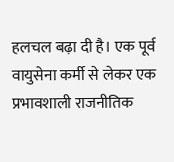हलचल बढ़ा दी है। एक पूर्व वायुसेना कर्मी से लेकर एक प्रभावशाली राजनीतिक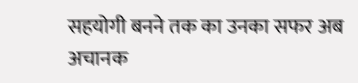सहयोगी बनने तक का उनका सफर अब अचानक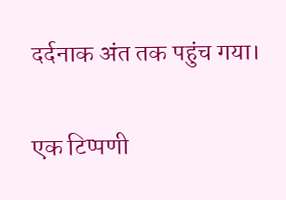दर्दनाक अंत तक पहुंच गया।

एक टिप्पणी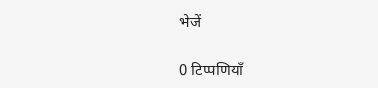भेजें

0 टिप्पणियाँ